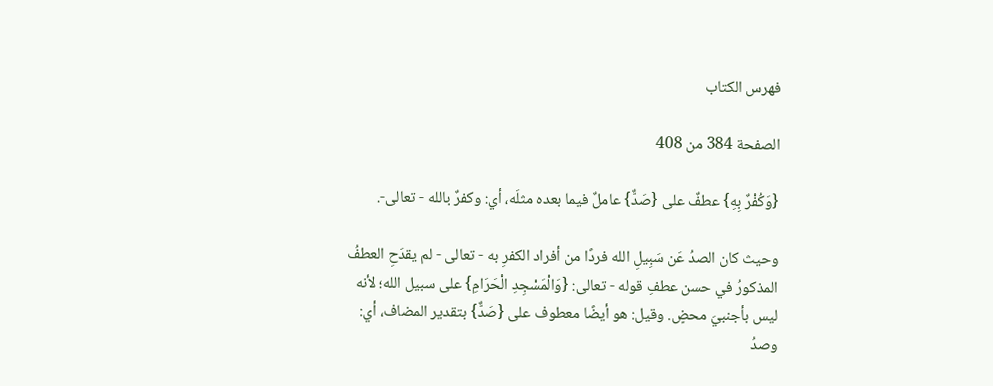فهرس الكتاب

الصفحة 384 من 408

{وَكُفْرٌ بِهِ} عطفٌ على {صَدٌّ} عاملٌ فيما بعده مثلَه، أي: وكفرٌ بالله - تعالى-.

وحيث كان الصدُ عَن سَبِيلِ الله فردًا من أفراد الكفرِ به - تعالى - لم يقدَحِ العطفُ المذكورُ في حسن عطفِ قوله - تعالى: {وَالْمَسْجِدِ الْحَرَامِ} على سبيل الله؛ لأنه ليس بأجنبيَ محضٍ. وقيل: هو أيضًا معطوف على {صَدٌّ} بتقدير المضاف، أي: وصدُ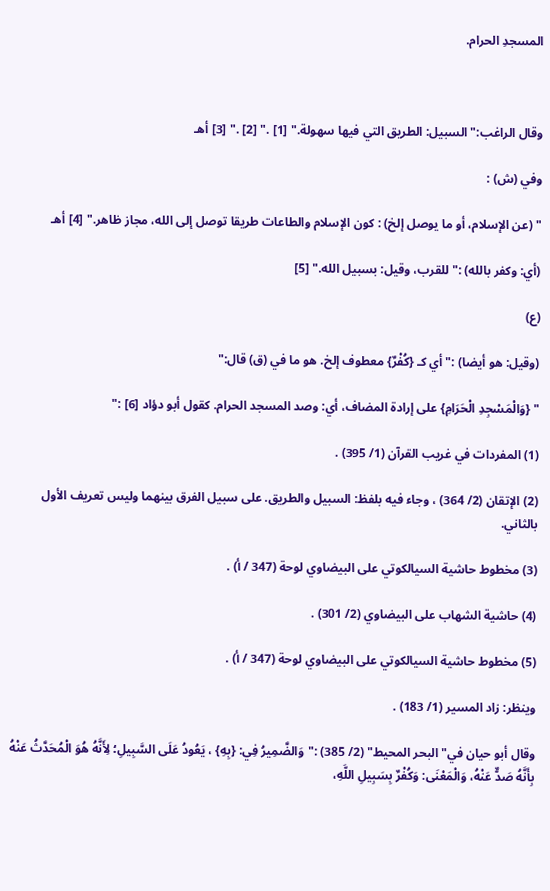المسجدِ الحرام.



وقال الراغب:"السبيل: الطريق التي فيها سهولة." [1] ." [2] ." [3] أهـ

وفي (ش) :

" (عن الإسلام، أو ما يوصل إلخ) : كون الإسلام والطاعات طريقا توصل إلى الله، مجاز ظاهر." [4] أهـ

(أي: وكفر بالله) :"للقرب، وقيل: بسبيل الله." [5]

(ع)

(وقيل: هو أيضا) :"أي كـ {كُفْرٌ} معطوف إلخ. هو ما في (ق) قال:"

" {وَالْمَسْجِدِ الْحَرَامِ} على إرادة المضاف، أي: وصد المسجد الحرام. كقول أبو دؤاد [6] :"

(1) المفردات في غريب القرآن (1/ 395) .

(2) الإتقان (2/ 364) ، وجاء فيه بلفظ: السبيل والطريق. على سبيل الفرق بينهما وليس تعريف الأول بالثاني.

(3) مخطوط حاشية السيالكوتي على البيضاوي لوحة (347 / أ) .

(4) حاشية الشهاب على البيضاوي (2/ 301) .

(5) مخطوط حاشية السيالكوتي على البيضاوي لوحة (347 / أ) .

وينظر: زاد المسير (1/ 183) .

وقال أبو حيان في"البحر المحيط" (2/ 385) :"وَالضَّمِيرُ فِي: {بِهِ} ، يَعُودُ عَلَى السَّبِيلِ؛ لِأَنَّهُ هُوَ الْمُحَدَّثُ عَنْهُ بِأَنَّهُ صَدٌّ عَنْهُ، وَالْمَعْنَى: وَكُفْرٌ بِسَبِيلِ اللَّهِ،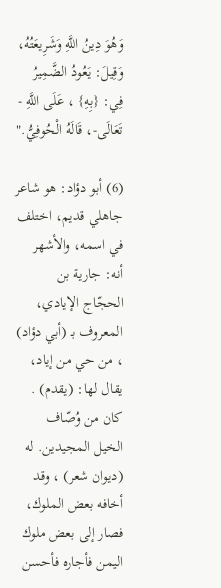وَهُوَ دِينُ اللَّهِ وَشَرِيعَتُهُ، وَقِيلَ: يَعُودُ الضَّمِيرُ فِي: {بِهِ} ، عَلَى اللَّهِ - تَعَالَى-، قَالَهُ الْحُوفِيُّ."

(6) أبو دؤاد: هو شاعر جاهلي قديم، اختلف في اسمه، والأشهر أنه: جارية بن الحجّاج الإيادي، المعروف بـ (أبي دؤاد) ، من حي من إياد، يقال لها: (يقدم) . كان من وُصّاف الخيل المجيدين. له (ديوان شعر) ، وقد أخافه بعض الملوك، فصار إلى بعض ملوك اليمن فأجاره فأحسن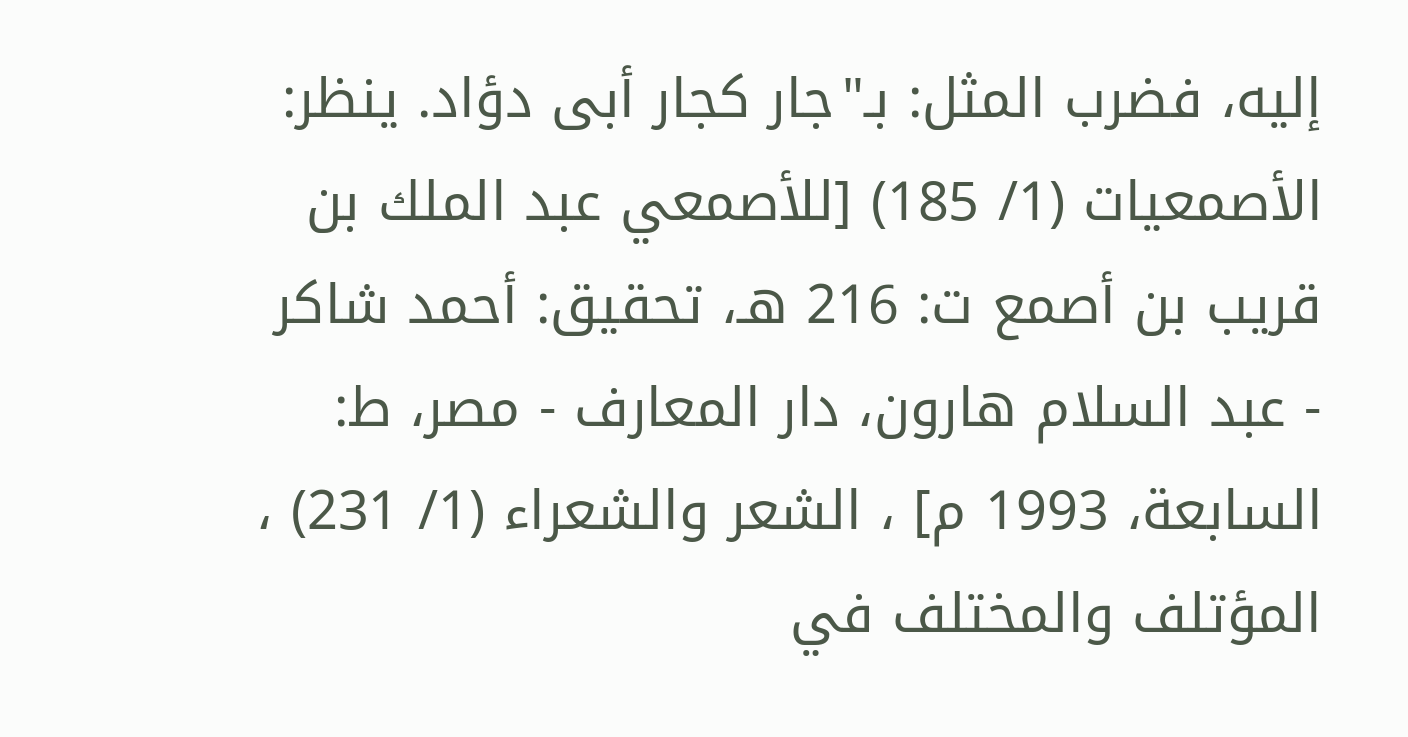إليه، فضرب المثل: بـ"جار كجار أبى دؤاد. ينظر: الأصمعيات (1/ 185) [للأصمعي عبد الملك بن قريب بن أصمع ت: 216 هـ، تحقيق: أحمد شاكر - عبد السلام هارون، دار المعارف - مصر، ط: السابعة، 1993 م] ، الشعر والشعراء (1/ 231) ، المؤتلف والمختلف في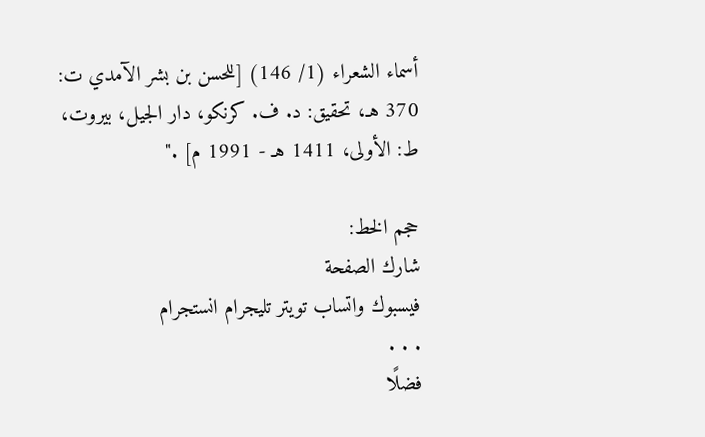أسماء الشعراء (1/ 146) [للحسن بن بشر الآمدي ت: 370 هـ، تحقيق: د. ف. كرنكو، دار الجيل، بيروت، ط: الأولى، 1411 هـ - 1991 م] ."

حجم الخط:
شارك الصفحة
فيسبوك واتساب تويتر تليجرام انستجرام
. . .
فضلًا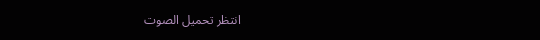انتظر تحميل الصوت